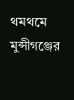থমথমে মুন্সীগঞ্জের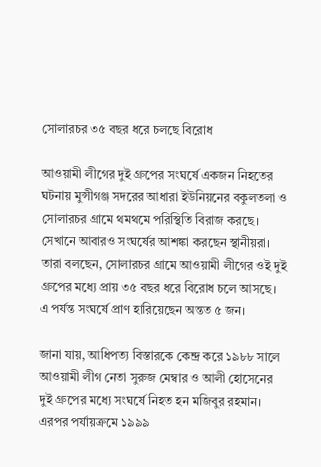সোলারচর ৩৫ বছর ধরে চলছে বিরোধ

আওয়ামী লীগের দুই গ্রুপের সংঘর্ষে একজন নিহতের ঘটনায় মুন্সীগঞ্জ সদরের আধারা ইউনিয়নের বকুলতলা ও সোলারচর গ্রামে থমথমে পরিস্থিতি বিরাজ করছে। সেখানে আবারও সংঘর্ষের আশঙ্কা করছেন স্থানীয়রা। তারা বলছেন, সোলারচর গ্রামে আওয়ামী লীগের ওই দুই গ্রুপের মধ্যে প্রায় ৩৫ বছর ধরে বিরোধ চলে আসছে। এ পর্যন্ত সংঘর্ষে প্রাণ হারিয়েছেন অন্তত ৫ জন।

জানা যায়, আধিপত্য বিস্তারকে কেন্দ্র করে ১৯৮৮ সালে আওয়ামী লীগ নেতা সুরুজ মেম্বার ও আলী হোসেনের দুই গ্রুপের মধ্যে সংঘর্ষে নিহত হন মজিবুর রহমান। এরপর পর্যায়ক্রমে ১৯৯৯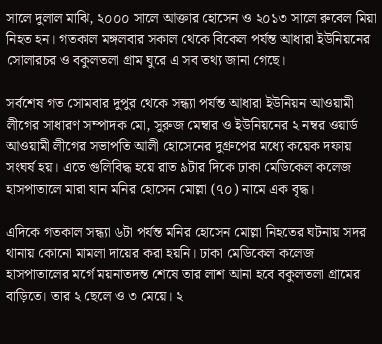সালে দুলাল মাঝি, ২০০০ সালে আক্তার হোসেন ও ২০১৩ সালে রুবেল মিয়া নিহত হন। গতকাল মঙ্গলবার সকাল থেকে বিকেল পর্যন্ত আধারা ইউনিয়নের সোলারচর ও বকুলতলা গ্রাম ঘুরে এ সব তথ্য জানা গেছে।

সর্বশেষ গত সোমবার দুপুর থেকে সন্ধ্যা পর্যন্ত আধারা ইউনিয়ন আওয়ামী লীগের সাধারণ সম্পাদক মো, সুরুজ মেম্বার ও ইউনিয়নের ২ নম্বর ওয়ার্ড আওয়ামী লীগের সভাপতি আলী হোসেনের দুগ্রুপের মধ্যে কয়েক দফায় সংঘর্ষ হয়। এতে গুলিবিদ্ধ হয়ে রাত ৯টার দিকে ঢাকা মেডিকেল কলেজ হাসপাতালে মারা যান মনির হোসেন মোল্লা (৭০) নামে এক বৃদ্ধ।

এদিকে গতকাল সন্ধ্যা ৬টা পর্যন্ত মনির হোসেন মোল্লা নিহতের ঘটনায় সদর থানায় কোনো মামলা দায়ের করা হয়নি। ঢাকা মেডিকেল কলেজ হাসপাতালের মর্গে ময়নাতদন্ত শেষে তার লাশ আনা হবে বকুলতলা গ্রামের বাড়িতে। তার ২ ছেলে ও ৩ মেয়ে। ২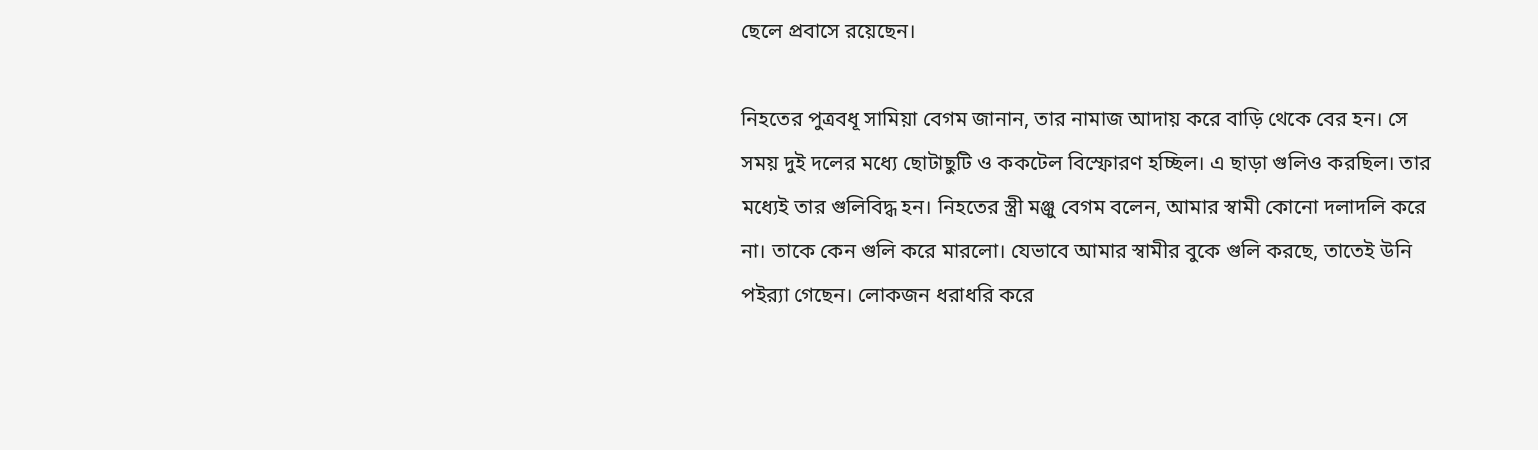ছেলে প্রবাসে রয়েছেন।

নিহতের পুত্রবধূ সামিয়া বেগম জানান, তার নামাজ আদায় করে বাড়ি থেকে বের হন। সে সময় দুই দলের মধ্যে ছোটাছুটি ও ককটেল বিস্ফোরণ হচ্ছিল। এ ছাড়া গুলিও করছিল। তার মধ্যেই তার গুলিবিদ্ধ হন। নিহতের স্ত্রী মঞ্জু বেগম বলেন, আমার স্বামী কোনো দলাদলি করে না। তাকে কেন গুলি করে মারলো। যেভাবে আমার স্বামীর বুকে গুলি করছে, তাতেই উনি পইর‌্যা গেছেন। লোকজন ধরাধরি করে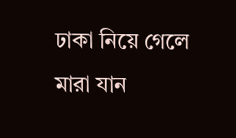ঢাকা নিয়ে গেলে মারা যান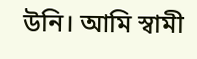উনি। আমি স্বামী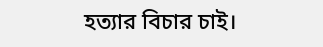হত্যার বিচার চাই।